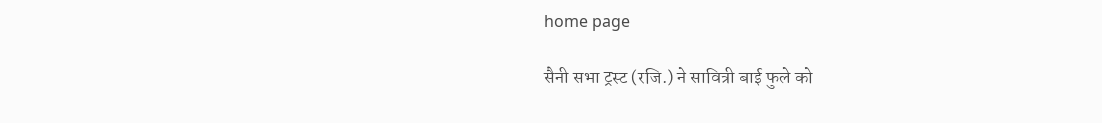home page

सैनी सभा ट्रस्ट (रजि.) ने सावित्री बाई फुले को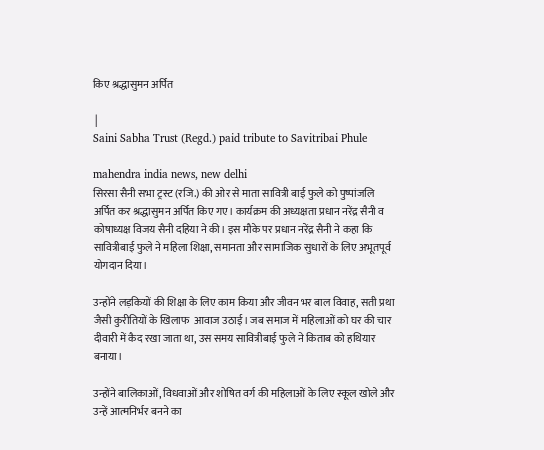किए श्रद्धासुमन अर्पित

 |
Saini Sabha Trust (Regd.) paid tribute to Savitribai Phule

mahendra india news, new delhi
सिरसा सैनी सभा ट्रस्ट (रजि.) की ओर से माता सावित्री बाई फुले को पुष्पांजलि अर्पित कर श्रद्धासुमन अर्पित किए गए। कार्यक्रम की अध्यक्षता प्रधान नरेंद्र सैनी व कोषाध्यक्ष विजय सैनी दहिया ने की। इस मौके पर प्रधान नरेंद्र सैनी ने कहा कि सावित्रीबाई फुले ने महिला शिक्षा, समानता और सामाजिक सुधारों के लिए अभूतपूर्व योगदान दिया।

उन्होंने लड़कियों की शिक्षा के लिए काम किया और जीवन भर बाल विवाह, सती प्रथा जैसी कुरीतियों के खिलाफ  आवाज उठाई। जब समाज में महिलाओं को घर की चार दीवारी में कैद रखा जाता था, उस समय सावित्रीबाई फुले ने किताब को हथियार बनाया।

उन्होंने बालिकाओं, विधवाओं और शोषित वर्ग की महिलाओं के लिए स्कूल खोले और उन्हें आत्मनिर्भर बनने का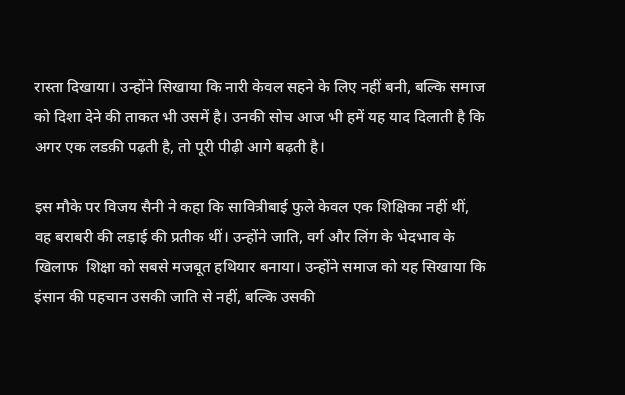रास्ता दिखाया। उन्होंने सिखाया कि नारी केवल सहने के लिए नहीं बनी, बल्कि समाज को दिशा देने की ताकत भी उसमें है। उनकी सोच आज भी हमें यह याद दिलाती है कि अगर एक लडक़ी पढ़ती है, तो पूरी पीढ़ी आगे बढ़ती है।

इस मौके पर विजय सैनी ने कहा कि सावित्रीबाई फुले केवल एक शिक्षिका नहीं थीं, वह बराबरी की लड़ाई की प्रतीक थीं। उन्होंने जाति, वर्ग और लिंग के भेदभाव के खिलाफ  शिक्षा को सबसे मजबूत हथियार बनाया। उन्होंने समाज को यह सिखाया कि इंसान की पहचान उसकी जाति से नहीं, बल्कि उसकी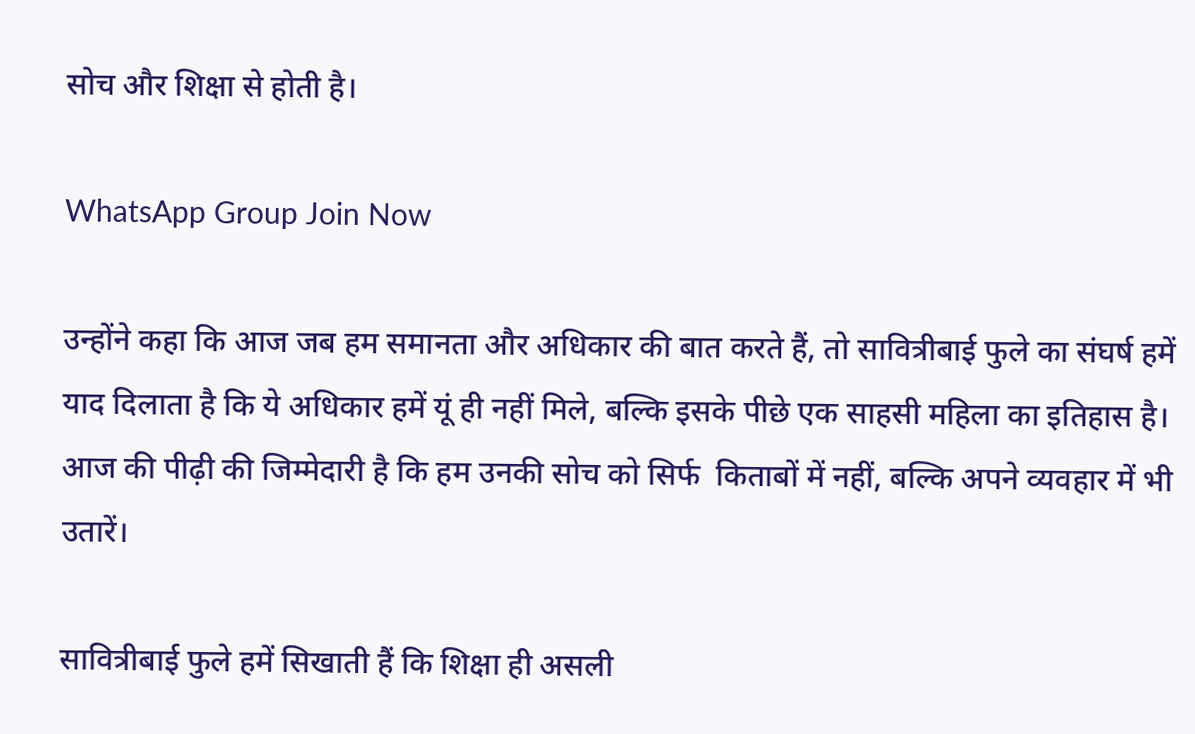सोच और शिक्षा से होती है।

WhatsApp Group Join Now

उन्होंने कहा कि आज जब हम समानता और अधिकार की बात करते हैं, तो सावित्रीबाई फुले का संघर्ष हमें याद दिलाता है कि ये अधिकार हमें यूं ही नहीं मिले, बल्कि इसके पीछे एक साहसी महिला का इतिहास है। आज की पीढ़ी की जिम्मेदारी है कि हम उनकी सोच को सिर्फ  किताबों में नहीं, बल्कि अपने व्यवहार में भी उतारें।

सावित्रीबाई फुले हमें सिखाती हैं कि शिक्षा ही असली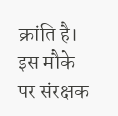क्रांति है। इस मौके पर संरक्षक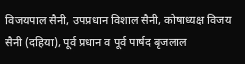विजयपाल सैनी, उपप्रधान विशाल सैनी, कोषाध्यक्ष विजय सैनी (दहिया), पूर्व प्रधान व पूर्व पार्षद बृजलाल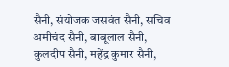सैनी, संयोजक जसवंत सैनी, सचिव अमीचंद सैनी, बाबूलाल सैनी, कुलदीप सैनी, महेंद्र कुमार सैनी,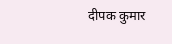दीपक कुमार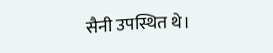सैनी उपस्थित थे।